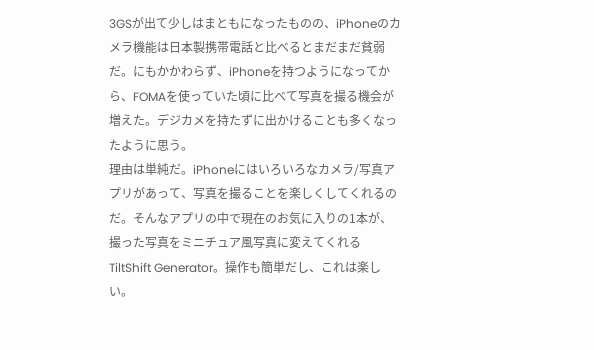3GSが出て少しはまともになったものの、iPhoneのカメラ機能は日本製携帯電話と比べるとまだまだ貧弱だ。にもかかわらず、iPhoneを持つようになってから、FOMAを使っていた頃に比べて写真を撮る機会が増えた。デジカメを持たずに出かけることも多くなったように思う。
理由は単純だ。iPhoneにはいろいろなカメラ/写真アプリがあって、写真を撮ることを楽しくしてくれるのだ。そんなアプリの中で現在のお気に入りの1本が、撮った写真をミニチュア風写真に変えてくれるTiltShift Generator。操作も簡単だし、これは楽しい。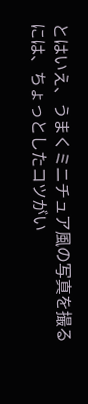とはいえ、うまくミニチュア風の写真を撮るには、ちょっとしたコツがい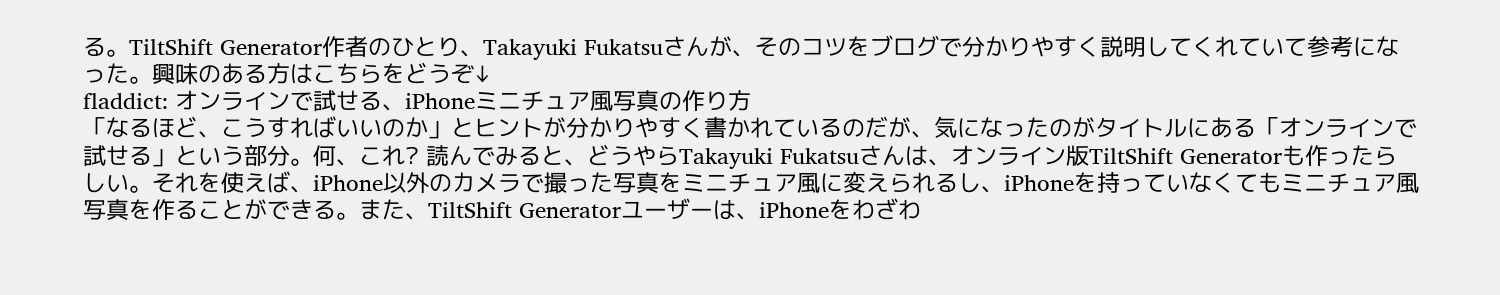る。TiltShift Generator作者のひとり、Takayuki Fukatsuさんが、そのコツをブログで分かりやすく説明してくれていて参考になった。興味のある方はこちらをどうぞ↓
fladdict: オンラインで試せる、iPhoneミニチュア風写真の作り方
「なるほど、こうすればいいのか」とヒントが分かりやすく書かれているのだが、気になったのがタイトルにある「オンラインで試せる」という部分。何、これ? 読んでみると、どうやらTakayuki Fukatsuさんは、オンライン版TiltShift Generatorも作ったらしい。それを使えば、iPhone以外のカメラで撮った写真をミニチュア風に変えられるし、iPhoneを持っていなくてもミニチュア風写真を作ることができる。また、TiltShift Generatorユーザーは、iPhoneをわざわ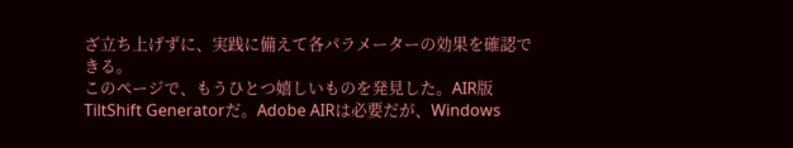ざ立ち上げずに、実践に備えて各パラメーターの効果を確認できる。
このページで、もうひとつ嬉しいものを発見した。AIR版TiltShift Generatorだ。Adobe AIRは必要だが、Windows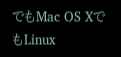でもMac OS XでもLinux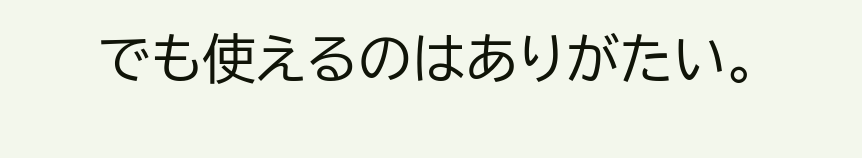でも使えるのはありがたい。